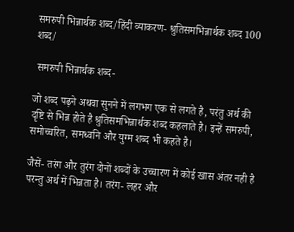समरुपी भिन्नार्थक शब्द/हिंदी व्याकरण- श्रुतिसमभिन्नार्थक शब्द 100 शब्द/

 समरुपी भिन्नार्थक शब्द-

जो शब्द पढ़ने अथवा सुनने में लगभग एक से लगते है, परंतु अर्थ की दृष्टि से भिन्न होते है श्रुतिसमभिन्नार्थक शब्द कहलाते है। इन्हें समरुपी, समोच्चरित, समध्वनि और युग्म शब्द भी कहते है।

जैसें- तरंग और तुरंग दोनों शब्दों के उच्चारण में कोई खास अंतर नही है परन्तु अर्थ में भिन्नता है। तरंग- लहर और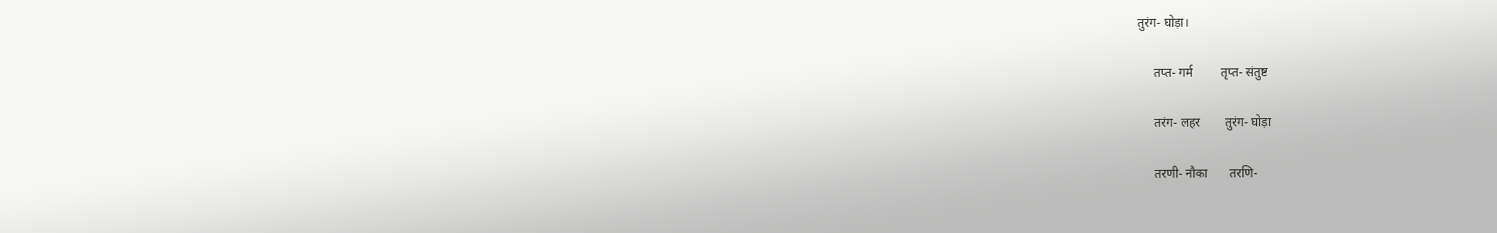तुरंग- घोड़ा।

     तप्त- गर्म         तृप्त- संतुष्ट

     तरंग- लहर        तुरंग- घोड़ा

     तरणी- नौका       तरणि-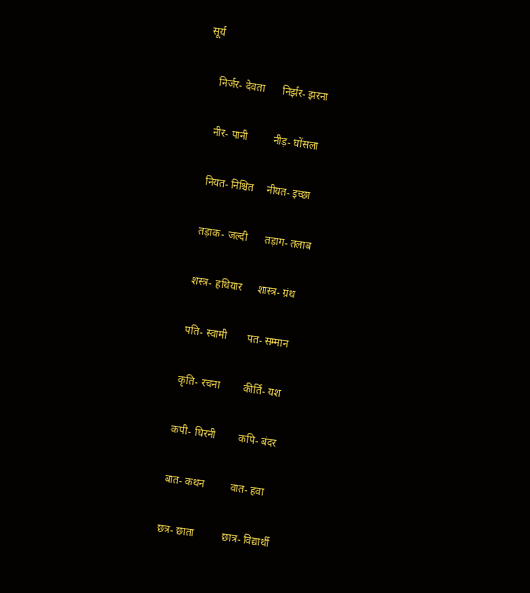सूर्य

     निर्जर- देवता       निर्झर- झरना

     नीर- पानी          नीड़- घोंसला

     नियत- निश्चित     नीयत- इच्छा

     तड़ाक- जल्दी       तड़ाग- तलाब

     शस्त्र- हथियार      शास्त्र- ग्रंथ

     पति- स्वामी        पत- सम्मान

     कृति- रचना         कीर्ति- यश

     कपी- घिरनी         कपि- बंदर

     बात- कथन          वात- हवा

     छत्र- छाता           छात्र- विद्यार्थी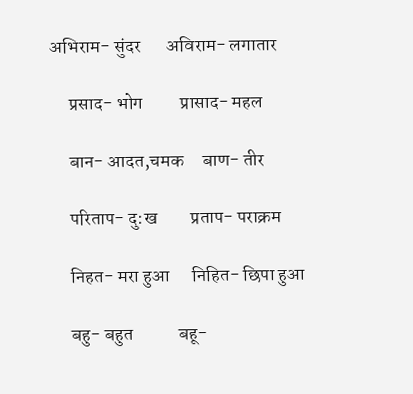अभिराम- सुंदर       अविराम- लगातार

     प्रसाद- भोग          प्रासाद- महल

     बान- आदत,चमक     बाण- तीर

     परिताप- दु:ख         प्रताप- पराक्रम

     निहत- मरा हुआ      निहित- छिपा हुआ

     बहु- बहुत            बहू-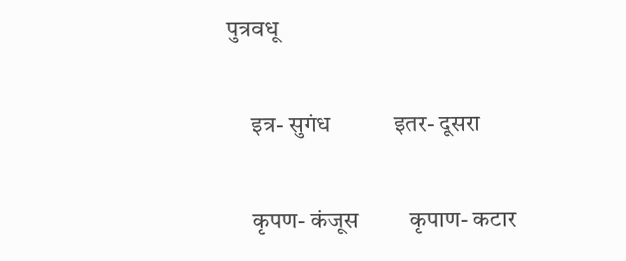पुत्रवधू

     इत्र- सुगंध           इतर- दूसरा

     कृपण- कंजूस         कृपाण- कटार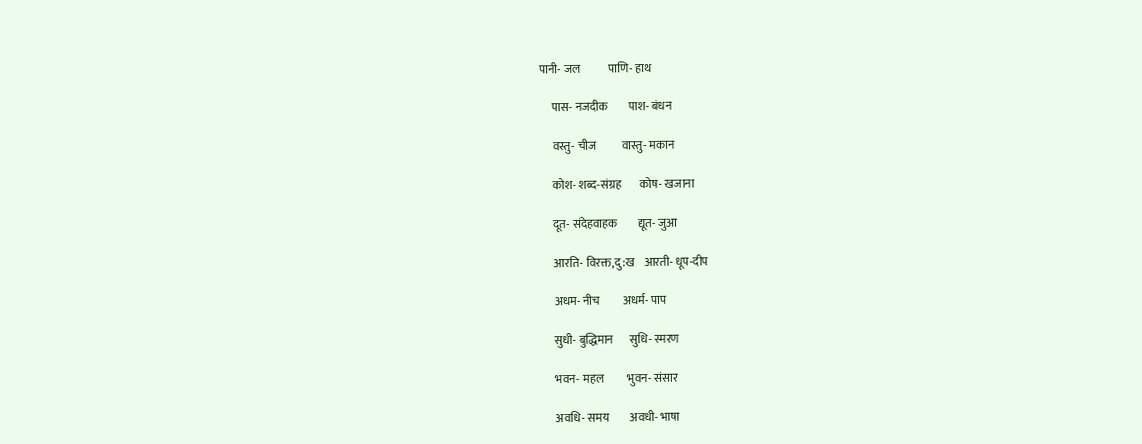पानी- जल            पाणि- हाथ

     पास- नजदीक         पाश- बंधन

     वस्तु- चीज           वास्तु- मकान

     कोश- शब्द-संग्रह        कोष- खजाना

     दूत- संदेहवाहक         द्यूत- जुआ

     आरति- विरक्त,दु:ख    आरती- धूप-दीप

     अधम- नीच          अधर्म- पाप

     सुधी- बुद्धिमान       सुधि- स्मरण

     भवन- महल          भुवन- संसार

     अवधि- समय         अवधी- भाषा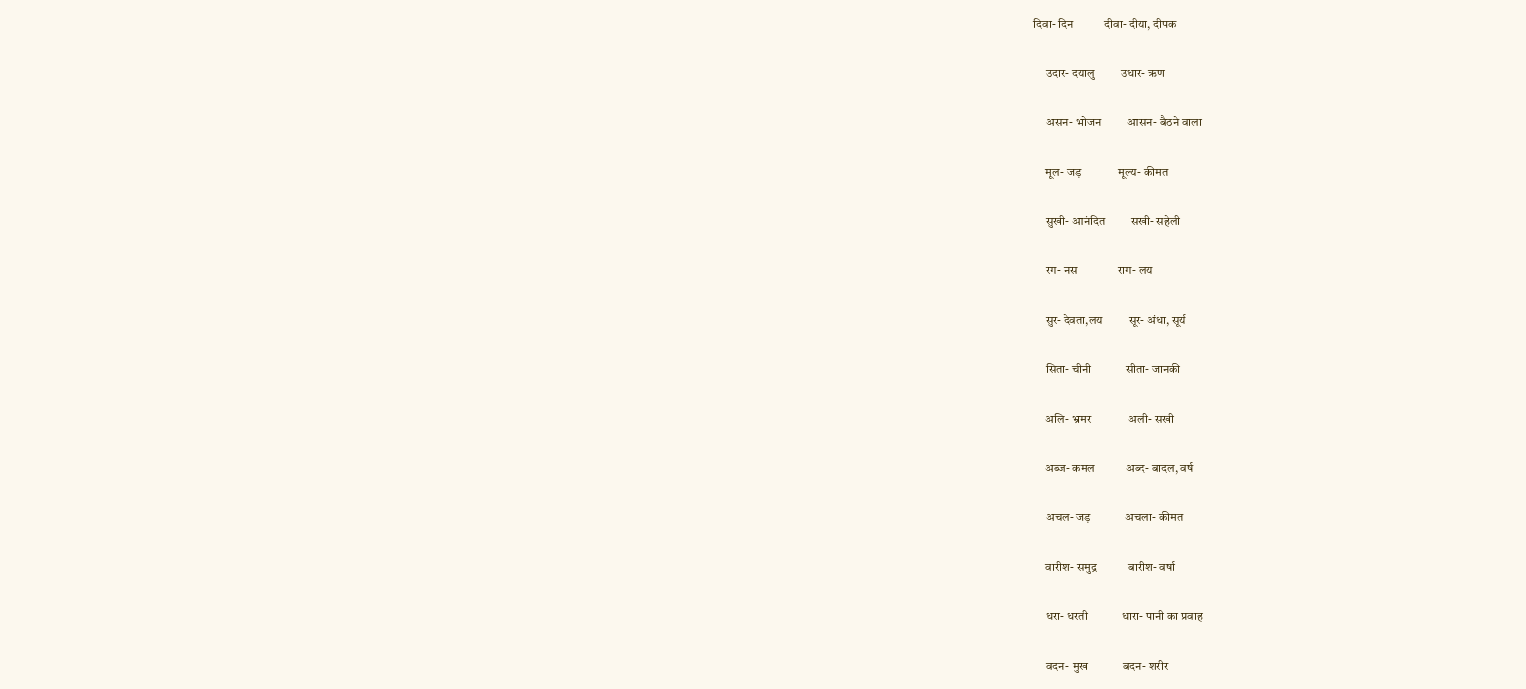दिवा- दिन           दीवा- दीया, दीपक

     उदार- दयालु         उधार- ऋण

     असन- भोजन         आसन- बैठने वाला

     मूल- जड़             मूल्य- कीमत

     सुखी- आनंदित         सखी- सहेली

     रग- नस              राग- लय

     सुर- देवता,लय         सूर- अंधा, सूर्य

     सिता- चीनी            सीता- जानकी

     अलि- भ्रमर             अली- सखी

     अब्ज- कमल           अब्द- बादल, वर्ष

     अचल- जड़            अचला- कीमत

     वारीश- समुद्र           बारीश- वर्षा

     धरा- धरती            धारा- पानी का प्रवाह

     वदन- मुख            बदन- शरीर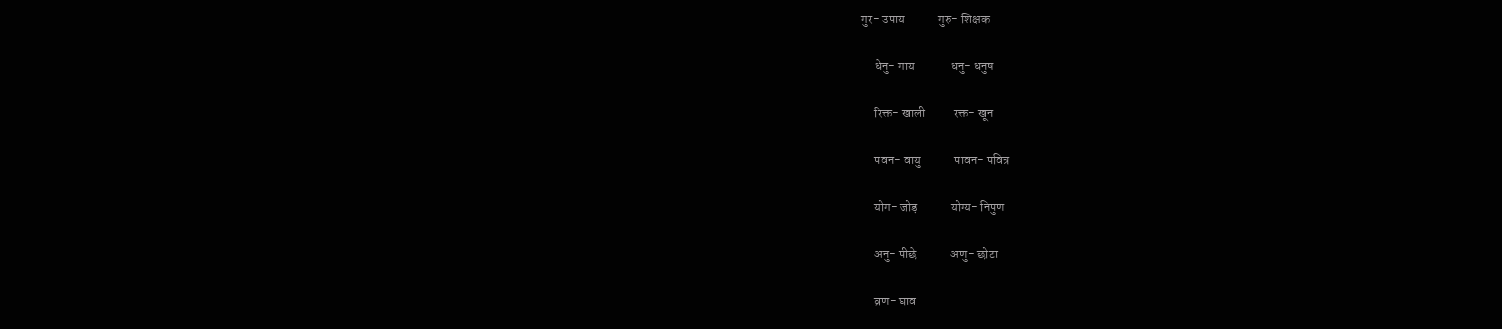गुर- उपाय             गुरु- शिक्षक

     धेनु- गाय              धनु- धनुष

     रिक्त- खाली           रक्त- खून

     पवन- वायु             पावन- पवित्र

     योग- जोड़             योग्य- निपुण

     अनु- पीछे             अणु- छोटा

     व्रण- घाव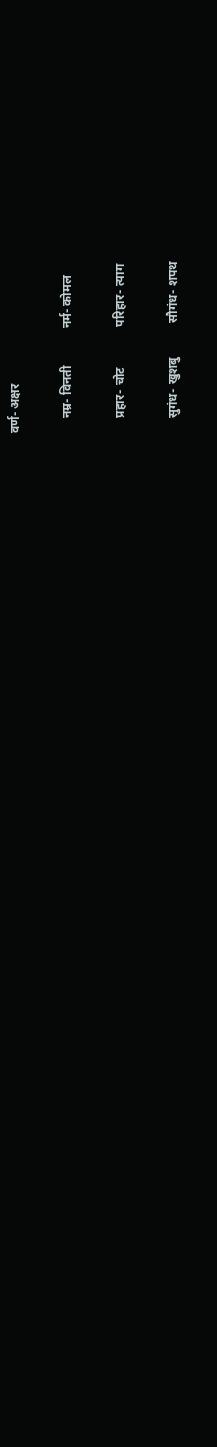वर्ण- अक्षर

     नम्र- विनती            नर्म- कोमल

     प्रहार- चोट             परिहार- त्याग

     सुगंध- खुशबु           सौगंध- शपथ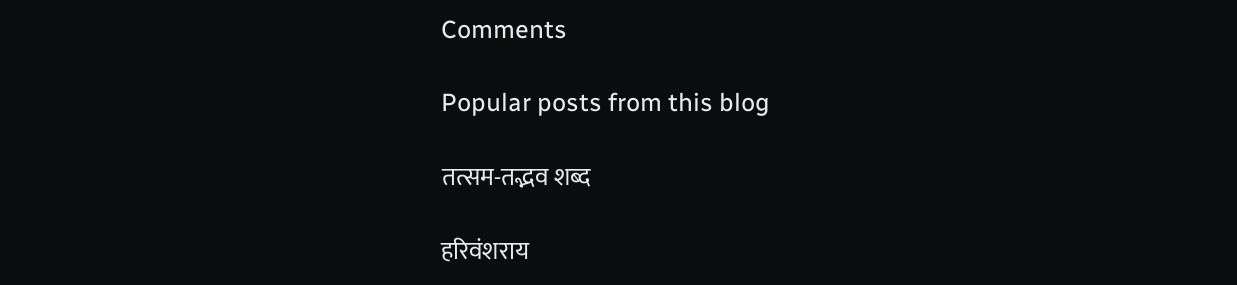Comments

Popular posts from this blog

तत्सम-तद्भव शब्द

हरिवंशराय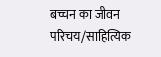बच्चन का जीवन परिचय/साहित्यिक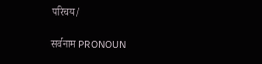परिचय/

सर्वनाम PRONOUN